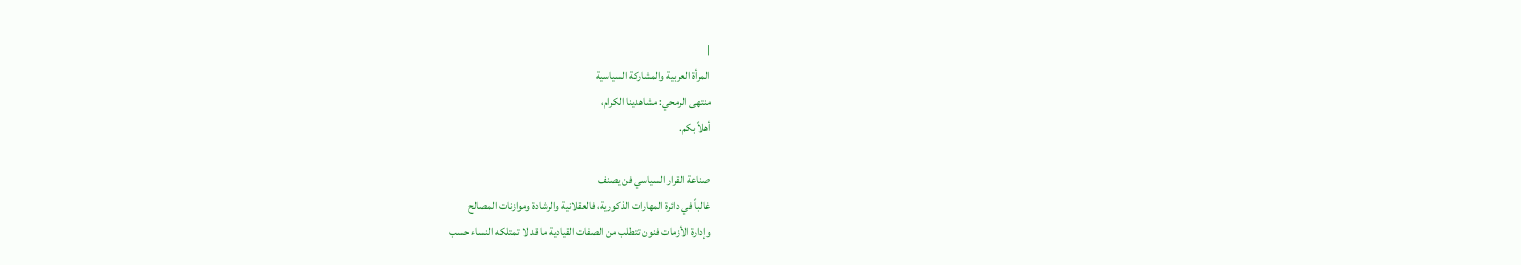|
المرأة العربية والمشاركة السياسية
منتهى الرمحي: مشاهدينا الكرام،
أهلاً بكم.

صناعة القرار السياسي فن يصنف
غالباً في دائرة المهارات الذكورية، فالعقلانية والرشادة وموازنات المصالح
وإدارة الأزمات فنون تتطلب من الصفات القيادية ما قد لا تمتلكه النساء حسب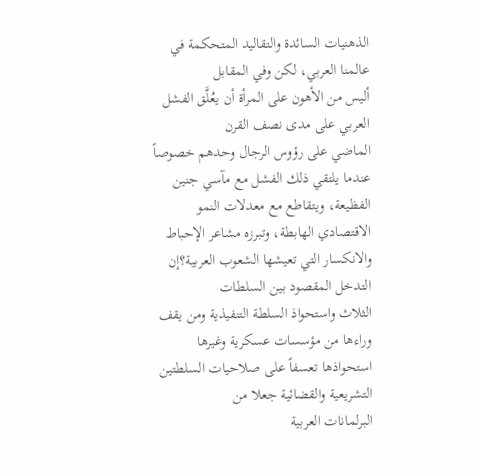الذهنيات السائدة والتقاليد المتحكمة في عالمنا العربي، لكن وفي المقابل
أليس من الأهون على المرأة أن يعُلَّق الفشل العربي على مدى نصف القرن
الماضي على رؤوس الرجال وحدهم خصوصاً عندما يلتقي ذلك الفشل مع مآسي جنين
الفظيعة، ويتقاطع مع معدلات النمو الاقتصادي الهابطة، وتبرزه مشاعر الإحباط
والانكسار التي تعيشها الشعوب العربية؟إن التدخل المقصود بين السلطات
الثلاث واستحواذ السلطة التنفيذية ومن يقف وراءها من مؤسسات عسكرية وغيرها
استحواذها تعسفاً على صلاحيات السلطتين التشريعية والقضائية جعلا من
البرلمانات العربية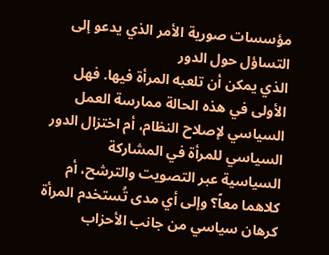مؤسسات صورية الأمر الذي يدعو إلى التساؤل حول الدور
الذي يمكن أن تلعبه المرأة فيها. فهل الأولى في هذه الحالة ممارسة العمل
السياسي لإصلاح النظام، أم اختزال الدور السياسي للمرأة في المشاركة
السياسية عبر التصويت والترشح، أم كلاهما معاً؟ وإلى أي مدى تُستخدم المرأة
كرهان سياسي من جانب الأحزاب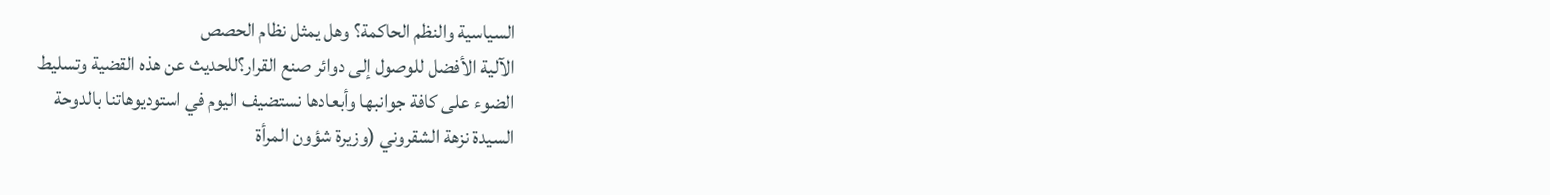السياسية والنظم الحاكمة؟ وهل يمثل نظام الحصص
الآلية الأفضل للوصول إلى دوائر صنع القرار؟للحديث عن هذه القضية وتسليط
الضوء على كافة جوانبها وأبعادها نستضيف اليوم في استوديوهاتنا بالدوحة
السيدة نزهة الشقروني (وزيرة شؤون المرأة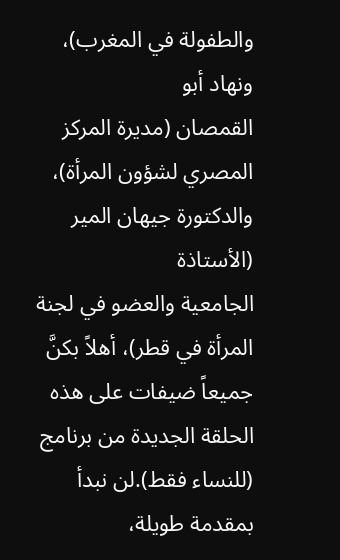والطفولة في المغرب)، ونهاد أبو
القمصان (مديرة المركز المصري لشؤون المرأة)، والدكتورة جيهان المير (الأستاذة
الجامعية والعضو في لجنة المرأة في قطر)، أهلاً بكنَّ جميعاً ضيفات على هذه
الحلقة الجديدة من برنامج (للنساء فقط).لن نبدأ بمقدمة طويلة،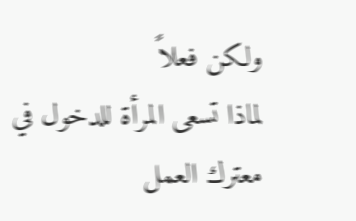ولكن فعلاً
لماذا تسعى المرأة للدخول في معترك العمل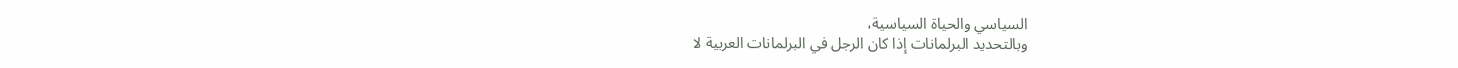السياسي والحياة السياسية،
وبالتحديد البرلمانات إذا كان الرجل في البرلمانات العربية لا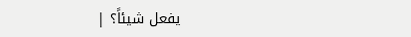يفعل شيئاً؟ |